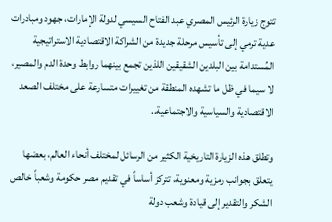تتوج زيارة الرئيس المصري عبد الفتاح السيسي لدولة الإمارات، جهود ومبادرات عدية ترمي إلى تأسيس مرحلة جديدة من الشراكة الاقتصادية الاستراتيجية المُستدامة بين البلدين الشقيقين اللذين تجمع بينهما روابط وحدة الدم والمصير، لا سيما في ظل ما تشهده المنطقة من تغييرات متسارعة على مختلف الصعد الاقتصادية والسياسية والاجتماعية..

وتطلق هذه الزيارة التاريخية الكثير من الرسائل لمختلف أنحاء العالم، بعضها يتعلق بجوانب رمزية ومعنوية، تتركز أساساً في تقديم مصر حكومة وشعباً خالص الشكر والتقدير إلى قيادة وشعب دولة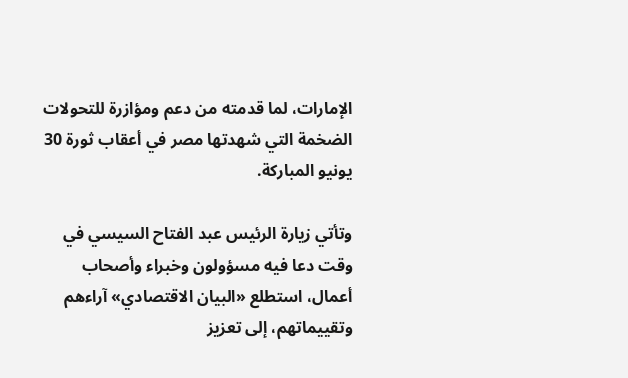الإمارات، لما قدمته من دعم ومؤازرة للتحولات الضخمة التي شهدتها مصر في أعقاب ثورة 30 يونيو المباركة.

وتأتي زيارة الرئيس عبد الفتاح السيسي في وقت دعا فيه مسؤولون وخبراء وأصحاب أعمال، استطلع «البيان الاقتصادي» آراءهم وتقييماتهم، إلى تعزيز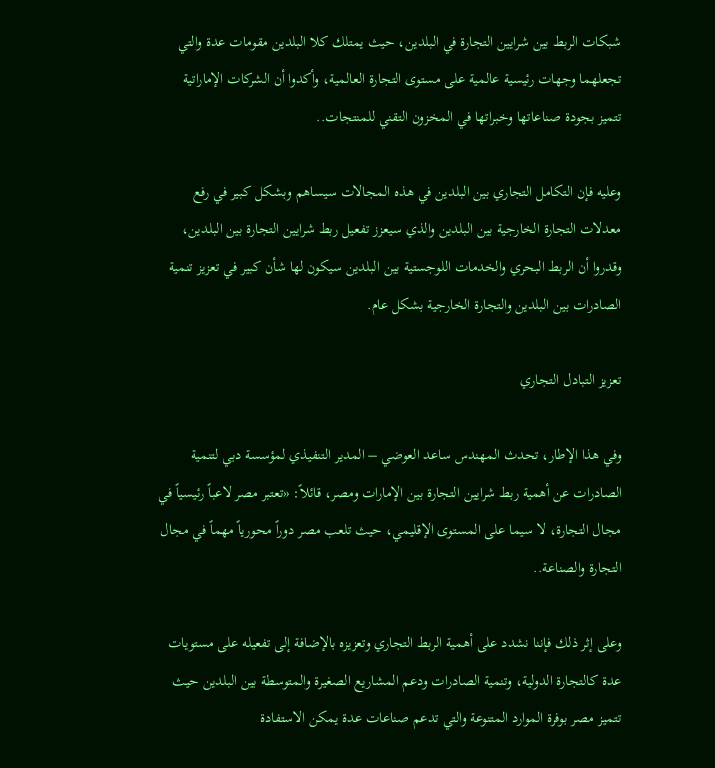شبكات الربط بين شرايين التجارة في البلدين، حيث يمتلك كلا البلدين مقومات عدة والتي تجعلهما وجهات رئيسية عالمية على مستوى التجارة العالمية، وأكدوا أن الشركات الإماراتية تتميز بجودة صناعاتها وخبراتها في المخزون التقني للمنتجات..

وعليه فإن التكامل التجاري بين البلدين في هذه المجالات سيساهم وبشكل كبير في رفع معدلات التجارة الخارجية بين البلدين والذي سيعزز تفعيل ربط شرايين التجارة بين البلدين، وقدروا أن الربط البحري والخدمات اللوجستية بين البلدين سيكون لها شأن كبير في تعزيز تنمية الصادرات بين البلدين والتجارة الخارجية بشكل عام.

تعزيز التبادل التجاري

وفي هذا الإطار، تحدث المهندس ساعد العوضي – المدير التنفيذي لمؤسسة دبي لتنمية الصادرات عن أهمية ربط شرايين التجارة بين الإمارات ومصر، قائلاً: «تعتبر مصر لاعباً رئيسياً في مجال التجارة، لا سيما على المستوى الإقليمي، حيث تلعب مصر دوراً محورياً مهماً في مجال التجارة والصناعة..

وعلى إثر ذلك فإننا نشدد على أهمية الربط التجاري وتعزيزه بالإضافة إلى تفعيله على مستويات عدة كالتجارة الدولية، وتنمية الصادرات ودعم المشاريع الصغيرة والمتوسطة بين البلدين حيث تتميز مصر بوفرة الموارد المتنوعة والتي تدعم صناعات عدة يمكن الاستفادة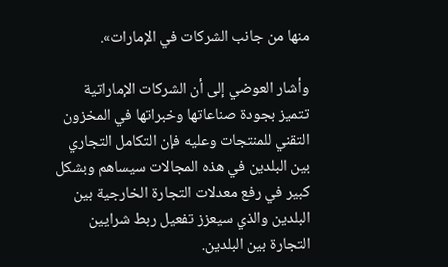منها من جانب الشركات في الإمارات».

وأشار العوضي إلى أن الشركات الإماراتية تتميز بجودة صناعاتها وخبراتها في المخزون التقني للمنتجات وعليه فإن التكامل التجاري بين البلدين في هذه المجالات سيساهم وبشكل كبير في رفع معدلات التجارة الخارجية بين البلدين والذي سيعزز تفعيل ربط شرايين التجارة بين البلدين.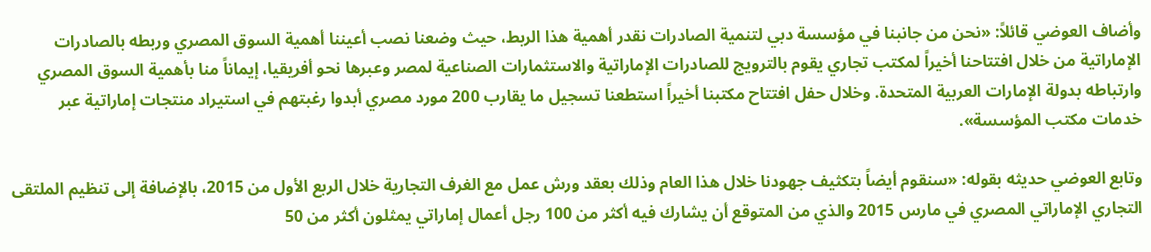وأضاف العوضي قائلاً: «نحن من جانبنا في مؤسسة دبي لتنمية الصادرات نقدر أهمية هذا الربط، حيث وضعنا نصب أعيننا أهمية السوق المصري وربطه بالصادرات الإماراتية من خلال افتتاحنا أخيراً لمكتب تجاري يقوم بالترويج للصادرات الإماراتية والاستثمارات الصناعية لمصر وعبرها نحو أفريقيا، إيماناً منا بأهمية السوق المصري وارتباطه بدولة الإمارات العربية المتحدة. وخلال حفل افتتاح مكتبنا أخيراً استطعنا تسجيل ما يقارب 200 مورد مصري أبدوا رغبتهم في استيراد منتجات إماراتية عبر خدمات مكتب المؤسسة».

وتابع العوضي حديثه بقوله: «سنقوم أيضاً بتكثيف جهودنا خلال هذا العام وذلك بعقد ورش عمل مع الغرف التجارية خلال الربع الأول من 2015، بالإضافة إلى تنظيم الملتقى التجاري الإماراتي المصري في مارس 2015 والذي من المتوقع أن يشارك فيه أكثر من 100 رجل أعمال إماراتي يمثلون أكثر من 50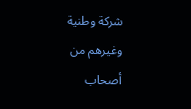شركة وطنية وغيرهم من أصحاب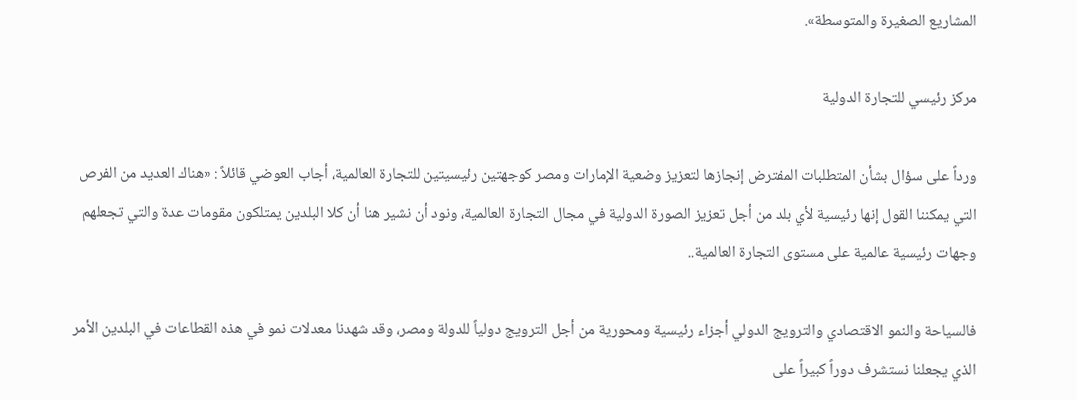المشاريع الصغيرة والمتوسطة».

مركز رئيسي للتجارة الدولية

ورداً على سؤال بشأن المتطلبات المفترض إنجازها لتعزيز وضعية الإمارات ومصر كوجهتين رئيسيتين للتجارة العالمية، أجاب العوضي قائلاً : «هناك العديد من الفرص التي يمكننا القول إنها رئيسية لأي بلد من أجل تعزيز الصورة الدولية في مجال التجارة العالمية، ونود أن نشير هنا أن كلا البلدين يمتلكون مقومات عدة والتي تجعلهم وجهات رئيسية عالمية على مستوى التجارة العالمية..

فالسياحة والنمو الاقتصادي والترويج الدولي أجزاء رئيسية ومحورية من أجل الترويج دولياً للدولة ومصر، وقد شهدنا معدلات نمو في هذه القطاعات في البلدين الأمر الذي يجعلنا نستشرف دوراً كبيراً على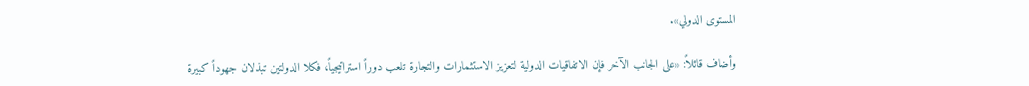المستوى الدولي».

وأضاف قائلاً: «على الجانب الآخر فإن الاتفاقيات الدولية لتعزيز الاستثمارات والتجارة تلعب دوراً استراتيجياً، فكلا الدولتين تبذلان جهوداً كبيرة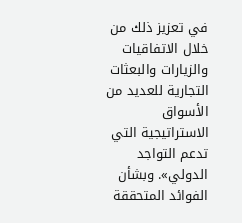في تعزيز ذلك من خلال الاتفاقيات والزيارات والبعثات التجارية للعديد من الأسواق الاستراتيجية التي تدعم التواجد الدولي». وبشأن الفوائد المتحققة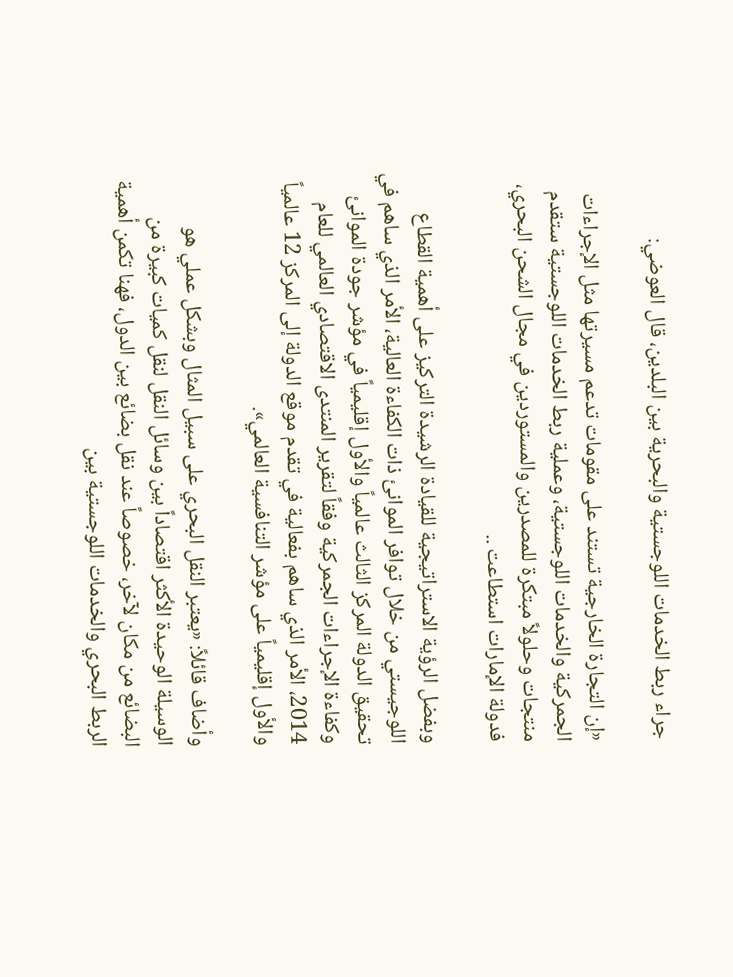جراء ربط الخدمات اللوجستية والبحرية بين البلدين، قال العوضي:

«إن التجارة الخارجية تستند على مقومات تدعم مسيرتها مثل الإجراءات الجمركية والخدمات اللوجستية، وعملية ربط الخدمات اللوجستية ستقدم منتجات وحلولاً مبتكرة للمصدرين والمستوردين في مجال الشحن البحري، فدولة الإمارات استطاعت ..

وبفضل الرؤية الاستراتيجية للقيادة الرشيدة التركيز على أهمية القطاع اللوجيستي من خلال توافر الموانئ ذات الكفاءة العالية، الأمر الذي ساهم في تحقيق الدولة المركز الثالث عالمياً والأول إقليمياً في مؤشر جودة الموانئ وكفاءة الإجراءات الجمركية وفقاً لتقرير المنتدى الاقتصادي العالمي للعام 2014، الأمر الذي ساهم بفعالية في تقدم موقع الدولة إلى المركز 12 عالمياً والأول إقليمياً على مؤشر التنافسية العالمي».

وأضاف قائلاً: «يعتبر النقل البحري على سبيل المثال وبشكل عملي هو الوسيلة الوحيدة الأكثر اقتصاداً بين وسائل النقل لنقل كميات كبيرة من البضائع من مكان لآخر، خصوصاً عند نقل بضائع بين الدول، فهنا تكمن أهمية الربط البحري والخدمات اللوجستية بين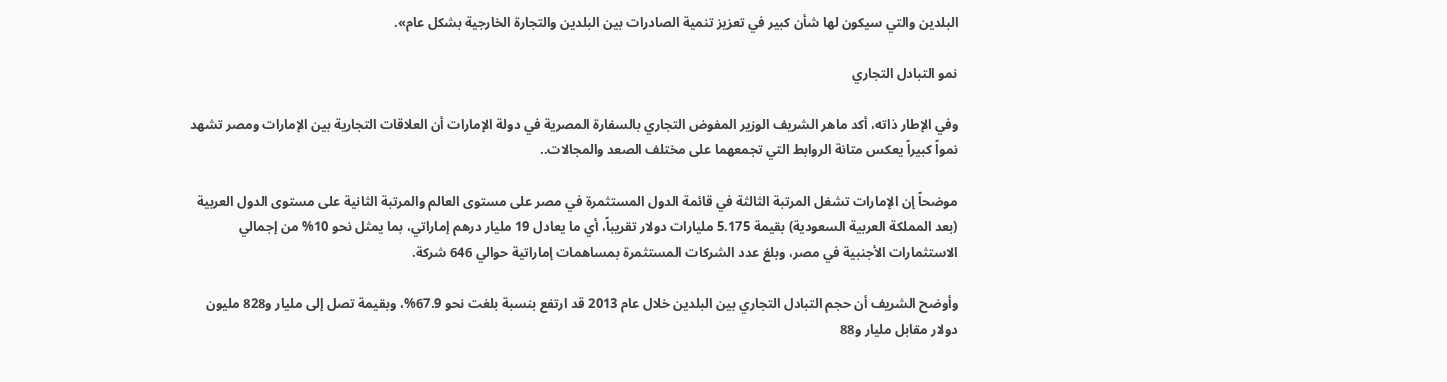البلدين والتي سيكون لها شأن كبير في تعزيز تنمية الصادرات بين البلدين والتجارة الخارجية بشكل عام».

نمو التبادل التجاري

وفي الإطار ذاته، أكد ماهر الشريف الوزير المفوض التجاري بالسفارة المصرية في دولة الإمارات أن العلاقات التجارية بين الإمارات ومصر تشهد نمواً كبيراً يعكس متانة الروابط التي تجمعهما على مختلف الصعد والمجالات..

موضحاً إن الإمارات تشغل المرتبة الثالثة في قائمة الدول المستثمرة في مصر على مستوى العالم والمرتبة الثانية على مستوى الدول العربية (بعد المملكة العربية السعودية) بقيمة 5.175 مليارات دولار تقريباً، أي ما يعادل 19 مليار درهم إماراتي، بما يمثل نحو 10% من إجمالي الاستثمارات الأجنبية في مصر، وبلغ عدد الشركات المستثمرة بمساهمات إماراتية حوالي 646 شركة.

وأوضح الشريف أن حجم التبادل التجاري بين البلدين خلال عام 2013 قد ارتفع بنسبة بلغت نحو 67.9%، وبقيمة تصل إلى مليار و828 مليون دولار مقابل مليار و88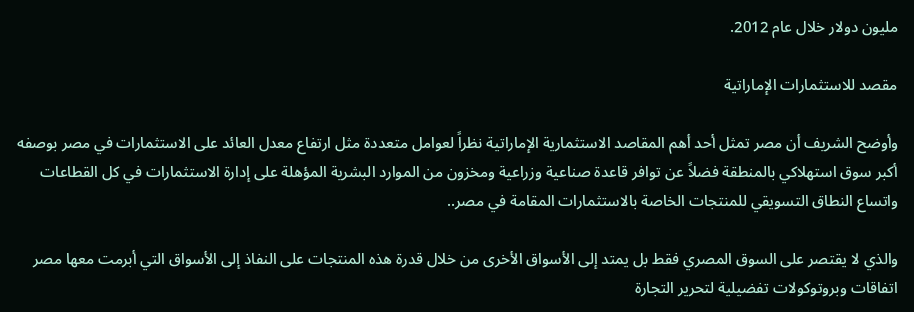مليون دولار خلال عام 2012.

مقصد للاستثمارات الإماراتية

وأوضح الشريف أن مصر تمثل أحد أهم المقاصد الاستثمارية الإماراتية نظراً لعوامل متعددة مثل ارتفاع معدل العائد على الاستثمارات في مصر بوصفه أكبر سوق استهلاكي بالمنطقة فضلاً عن توافر قاعدة صناعية وزراعية ومخزون من الموارد البشرية المؤهلة على إدارة الاستثمارات في كل القطاعات واتساع النطاق التسويقي للمنتجات الخاصة بالاستثمارات المقامة في مصر..

والذي لا يقتصر على السوق المصري فقط بل يمتد إلى الأسواق الأخرى من خلال قدرة هذه المنتجات على النفاذ إلى الأسواق التي أبرمت معها مصر اتفاقات وبروتوكولات تفضيلية لتحرير التجارة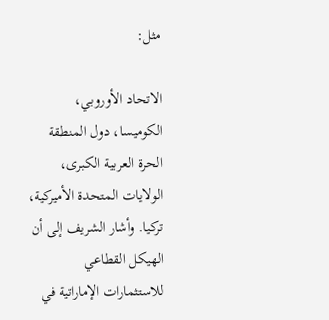مثل:

الاتحاد الأوروبي، الكوميسا، دول المنطقة الحرة العربية الكبرى، الولايات المتحدة الأميركية، تركيا. وأشار الشريف إلى أن الهيكل القطاعي للاستثمارات الإماراتية في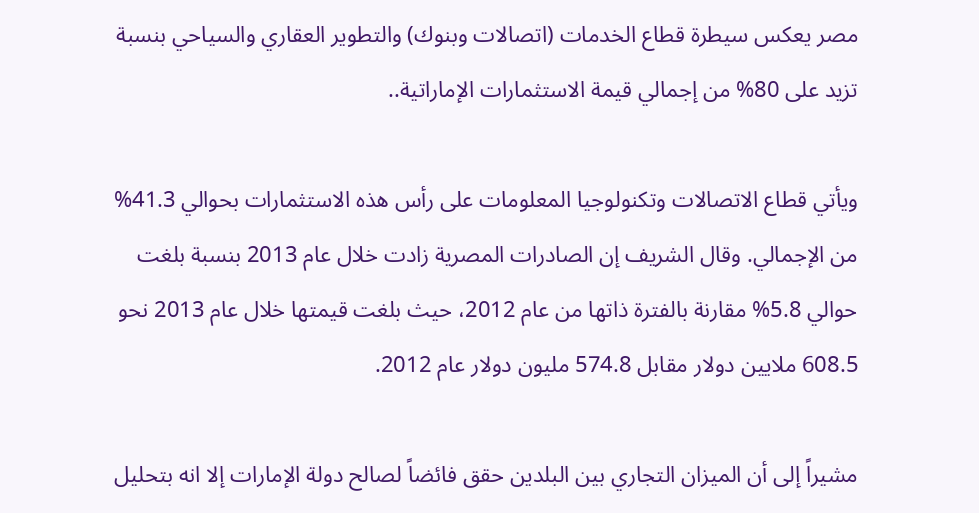مصر يعكس سيطرة قطاع الخدمات (اتصالات وبنوك) والتطوير العقاري والسياحي بنسبة تزيد على 80% من إجمالي قيمة الاستثمارات الإماراتية..

ويأتي قطاع الاتصالات وتكنولوجيا المعلومات على رأس هذه الاستثمارات بحوالي 41.3% من الإجمالي. وقال الشريف إن الصادرات المصرية زادت خلال عام 2013 بنسبة بلغت حوالي 5.8% مقارنة بالفترة ذاتها من عام 2012، حيث بلغت قيمتها خلال عام 2013 نحو 608.5 ملايين دولار مقابل 574.8 مليون دولار عام 2012.

مشيراً إلى أن الميزان التجاري بين البلدين حقق فائضاً لصالح دولة الإمارات إلا انه بتحليل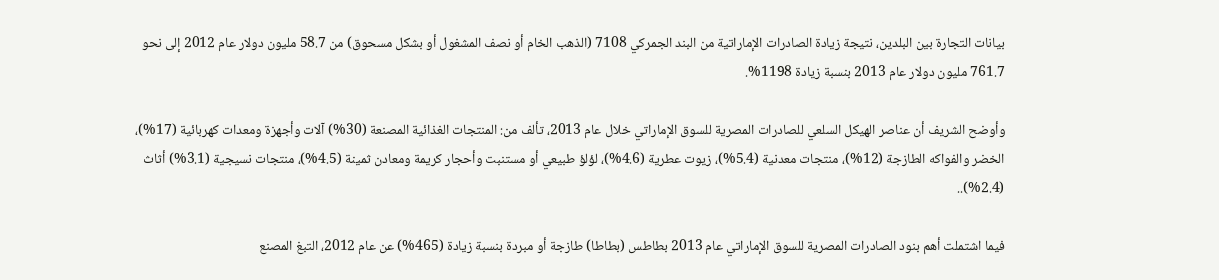بيانات التجارة بين البلدين، نتيجة زيادة الصادرات الإماراتية من البند الجمركي 7108 (الذهب الخام أو نصف المشغول أو بشكل مسحوق) من 58.7 مليون دولار عام 2012 إلى نحو 761.7 مليون دولار عام 2013 بنسبة زيادة 1198%.

وأوضح الشريف أن عناصر الهيكل السلعي للصادرات المصرية للسوق الإماراتي خلال عام 2013، تألف من: المنتجات الغذائية المصنعة (30%) آلات وأجهزة ومعدات كهربائية (17%)، الخضر والفواكه الطازجة (12%)، منتجات معدنية (5.4%)، زيوت عطرية (4.6%)، لؤلؤ طبيعي أو مستنبت وأحجار كريمة ومعادن ثمينة (4.5%)، منتجات نسيجية (3.1%) أثاث (2.4%)..

فيما اشتملت أهم بنود الصادرات المصرية للسوق الإماراتي عام 2013 بطاطس (بطاطا) طازجة أو مبردة بنسبة زيادة (465%) عن عام 2012، التبغ المصنع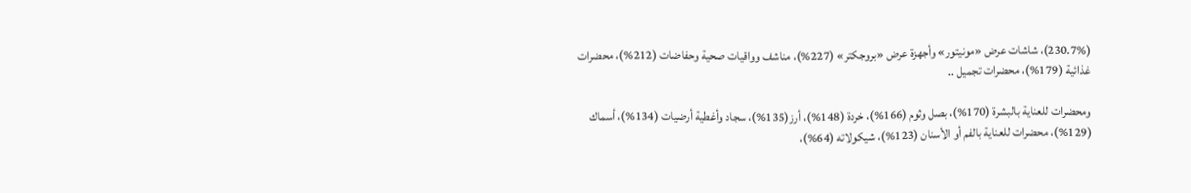(230.7%)، شاشات عرض «مونيتور» وأجهزة عرض «بروجكتر» (227%)، مناشف وواقيات صحية وحفاضات (212%)، محضرات غذائية (179%)، محضرات تجميل ..

ومحضرات للعناية بالبشرة (170%)، بصل وثوم (166%)، خردة (148%)، أرز(135%)، سجاد وأغطية أرضيات (134%)، أسماك (129%)، محضرات للعناية بالفم أو الأسنان (123%)، شيكولاته (64%)،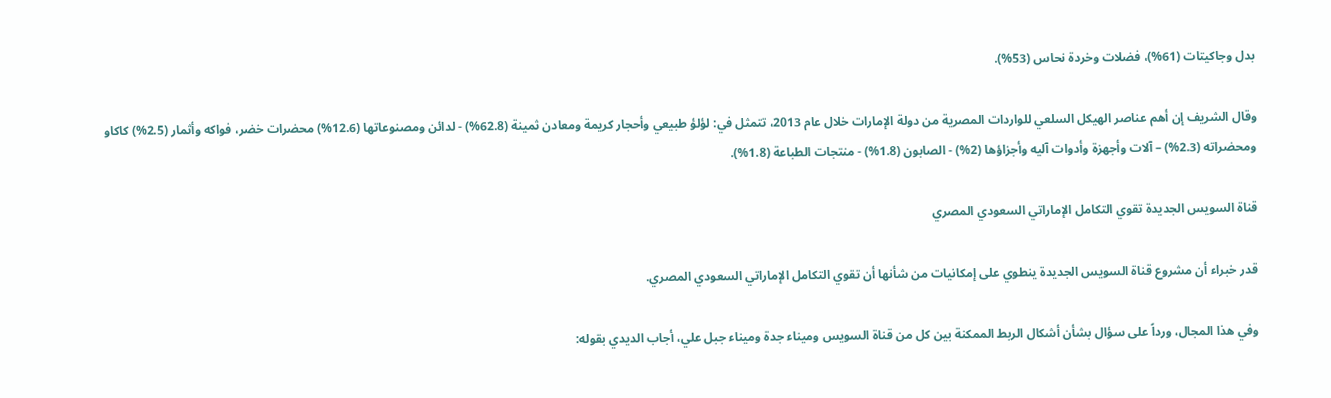بدل وجاكيتات (61%)، فضلات وخردة نحاس (53%).

وقال الشريف إن أهم عناصر الهيكل السلعي للواردات المصرية من دولة الإمارات خلال عام 2013، تتمثل في: لؤلؤ طبيعي وأحجار كريمة ومعادن ثمينة (62.8%) - لدائن ومصنوعاتها (12.6%) محضرات خضر، فواكه وأثمار (2.5%) كاكاو ومحضراته (2.3%) – آلات وأجهزة وأدوات آليه وأجزاؤها (2%) - الصابون (1.8%) - منتجات الطباعة (1.8%).

قناة السويس الجديدة تقوي التكامل الإماراتي السعودي المصري

قدر خبراء أن مشروع قناة السويس الجديدة ينطوي على إمكانيات من شأنها أن تقوي التكامل الإماراتي السعودي المصري.

وفي هذا المجال، ورداً على سؤال بشأن أشكال الربط الممكنة بين كل من قناة السويس وميناء جدة وميناء جبل علي، أجاب الديدي بقوله: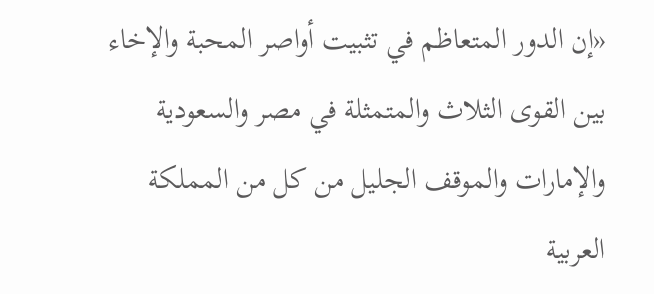«إن الدور المتعاظم في تثبيت أواصر المحبة والإخاء بين القوى الثلاث والمتمثلة في مصر والسعودية والإمارات والموقف الجليل من كل من المملكة العربية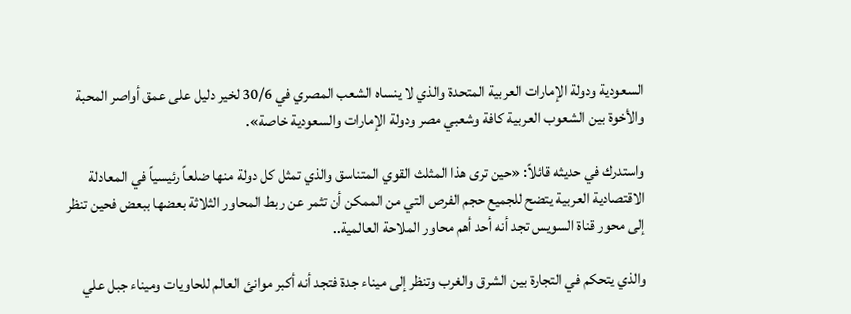السعودية ودولة الإمارات العربية المتحدة والذي لا ينساه الشعب المصري في 30/6 لخير دليل على عمق أواصر المحبة والأخوة بين الشعوب العربية كافة وشعبي مصر ودولة الإمارات والسعودية خاصة».

واستدرك في حديثه قائلاً: «حين ترى هذا المثلث القوي المتناسق والذي تمثل كل دولة منها ضلعاً رئيسياً في المعادلة الاقتصادية العربية يتضح للجميع حجم الفرص التي من الممكن أن تثمر عن ربط المحاور الثلاثة بعضها ببعض فحين تنظر إلى محور قناة السويس تجد أنه أحد أهم محاور الملاحة العالمية..

والذي يتحكم في التجارة بين الشرق والغرب وتنظر إلى ميناء جدة فتجد أنه أكبر موانئ العالم للحاويات وميناء جبل علي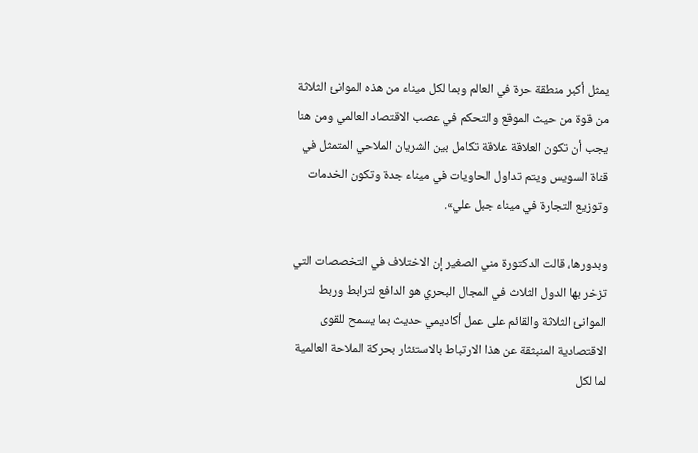يمثل أكبر منطقة حرة في العالم وبما لكل ميناء من هذه الموانئ الثلاثة من قوة من حيث الموقع والتحكم في عصب الاقتصاد العالمي ومن هنا يجب أن تكون العلاقة علاقة تكامل بين الشريان الملاحي المتمثل في قناة السويس ويتم تداول الحاويات في ميناء جدة وتكون الخدمات وتوزيع التجارة في ميناء جبل علي».

وبدورها، قالت الدكتورة مني الصغير إن الاختلاف في التخصصات التي تزخر بها الدول الثلاث في المجال البحري هو الدافع لترابط وربط الموانئ الثلاثة والقائم على عمل أكاديمي حديث بما يسمح للقوى الاقتصادية المنبثقة عن هذا الارتباط بالاستئثار بحركة الملاحة العالمية لما لكل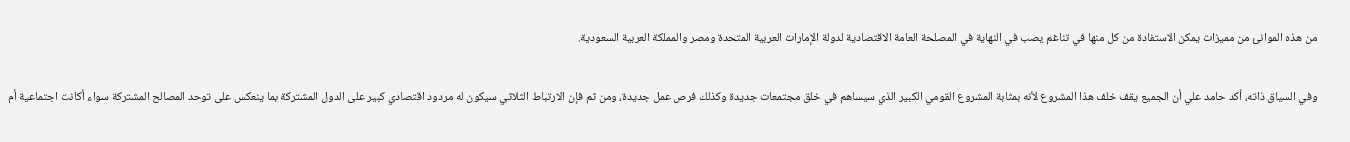من هذه الموانئ من مميزات يمكن الاستفادة من كل منها في تناغم يصب في النهاية في المصلحة العامة الاقتصادية لدولة الإمارات العربية المتحدة ومصر والمملكة العربية السعودية.

وفي السياق ذاته، أكد حامد علي أن الجميع يقف خلف هذا المشروع لأنه بمثابة المشروع القومي الكبير الذي سيساهم في خلق مجتمعات جديدة وكذلك فرص عمل جديدة، ومن ثم فإن الارتباط الثلاثي سيكون له مردود اقتصادي كبير على الدول المشتركة بما ينعكس على توحد المصالح المشتركة سواء أكانت اجتماعية أم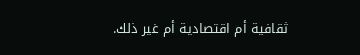ثقافية أم اقتصادية أم غير ذلك.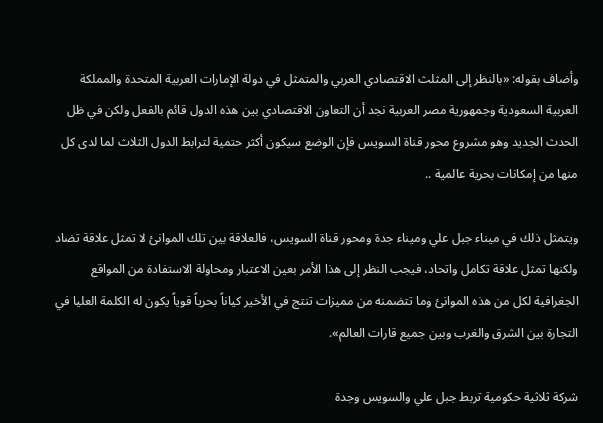وأضاف بقوله: «بالنظر إلى المثلث الاقتصادي العربي والمتمثل في دولة الإمارات العربية المتحدة والمملكة العربية السعودية وجمهورية مصر العربية نجد أن التعاون الاقتصادي بين هذه الدول قائم بالفعل ولكن في ظل الحدث الجديد وهو مشروع محور قناة السويس فإن الوضع سيكون أكثر حتمية لترابط الدول الثلاث لما لدى كل منها من إمكانات بحرية عالمية ..

ويتمثل ذلك في ميناء جبل علي وميناء جدة ومحور قناة السويس، فالعلاقة بين تلك الموانئ لا تمثل علاقة تضاد ولكنها تمثل علاقة تكامل واتحاد، فيجب النظر إلى هذا الأمر بعين الاعتبار ومحاولة الاستفادة من المواقع الجغرافية لكل من هذه الموانئ وما تتضمنه من مميزات تنتج في الأخير كياناً بحرياً قوياً يكون له الكلمة العليا في التجارة بين الشرق والغرب وبين جميع قارات العالم».

شركة ثلاثية حكومية تربط جبل علي والسويس وجدة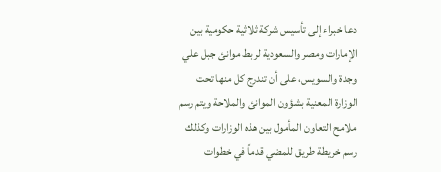دعا خبراء إلى تأسيس شركة ثلاثية حكومية بين الإمارات ومصر والسعودية لربط موانئ جبل علي وجدة والسويس، على أن تندرج كل منها تحت الوزارة المعنية بشؤون الموانئ والملاحة ويتم رسم ملامح التعاون المأمول بين هذه الوزارات وكذلك رسم خريطة طريق للمضي قدماً في خطوات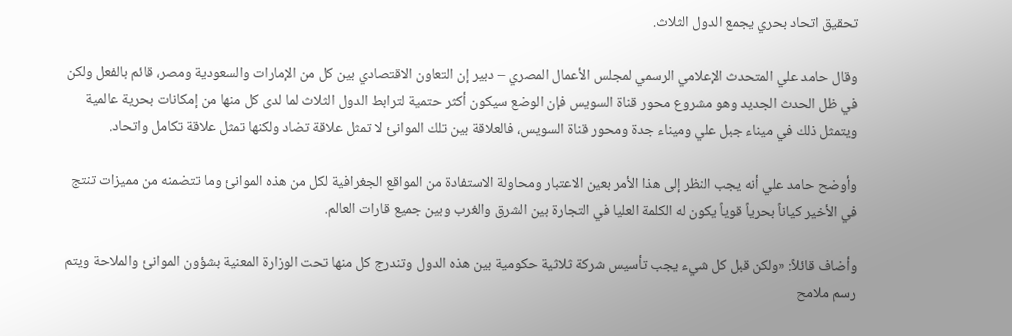تحقيق اتحاد بحري يجمع الدول الثلاث.

وقال حامد علي المتحدث الإعلامي الرسمي لمجلس الأعمال المصري – دبير إن التعاون الاقتصادي بين كل من الإمارات والسعودية ومصر، قائم بالفعل ولكن في ظل الحدث الجديد وهو مشروع محور قناة السويس فإن الوضع سيكون أكثر حتمية لترابط الدول الثلاث لما لدى كل منها من إمكانات بحرية عالمية ويتمثل ذلك في ميناء جبل علي وميناء جدة ومحور قناة السويس، فالعلاقة بين تلك الموانئ لا تمثل علاقة تضاد ولكنها تمثل علاقة تكامل واتحاد.

وأوضح حامد علي أنه يجب النظر إلى هذا الأمر بعين الاعتبار ومحاولة الاستفادة من المواقع الجغرافية لكل من هذه الموانئ وما تتضمنه من مميزات تنتج في الأخير كياناً بحرياً قوياً يكون له الكلمة العليا في التجارة بين الشرق والغرب وبين جميع قارات العالم.

وأضاف قائلاً: «ولكن قبل كل شيء يجب تأسيس شركة ثلاثية حكومية بين هذه الدول وتندرج كل منها تحت الوزارة المعنية بشؤون الموانئ والملاحة ويتم رسم ملامح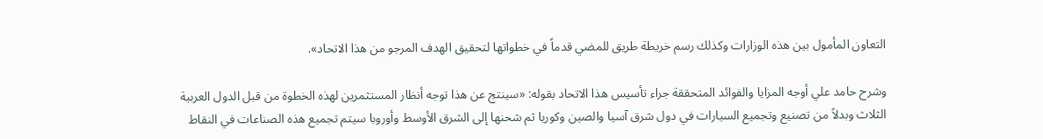التعاون المأمول بين هذه الوزارات وكذلك رسم خريطة طريق للمضي قدماً في خطواتها لتحقيق الهدف المرجو من هذا الاتحاد».

وشرح حامد علي أوجه المزايا والفوائد المتحققة جراء تأسيس هذا الاتحاد بقوله: «سينتج عن هذا توجه أنظار المستثمرين لهذه الخطوة من قبل الدول العربية الثلاث وبدلاً من تصنيع وتجميع السيارات في دول شرق آسيا والصين وكوريا ثم شحنها إلى الشرق الأوسط وأوروبا سيتم تجميع هذه الصناعات في النقاط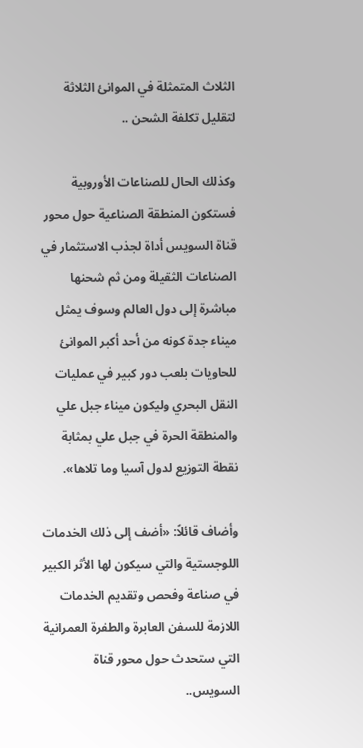الثلاث المتمثلة في الموانئ الثلاثة لتقليل تكلفة الشحن ..

وكذلك الحال للصناعات الأوروبية فستكون المنطقة الصناعية حول محور قناة السويس أداة لجذب الاستثمار في الصناعات الثقيلة ومن ثم شحنها مباشرة إلى دول العالم وسوف يمثل ميناء جدة كونه من أحد أكبر الموانئ للحاويات بلعب دور كبير في عمليات النقل البحري وليكون ميناء جبل علي والمنطقة الحرة في جبل علي بمثابة نقطة التوزيع لدول آسيا وما تلاها».

وأضاف قائلاً: «أضف إلى ذلك الخدمات اللوجستية والتي سيكون لها الأثر الكبير في صناعة وفحص وتقديم الخدمات اللازمة للسفن العابرة والطفرة العمرانية التي ستحدث حول محور قناة السويس..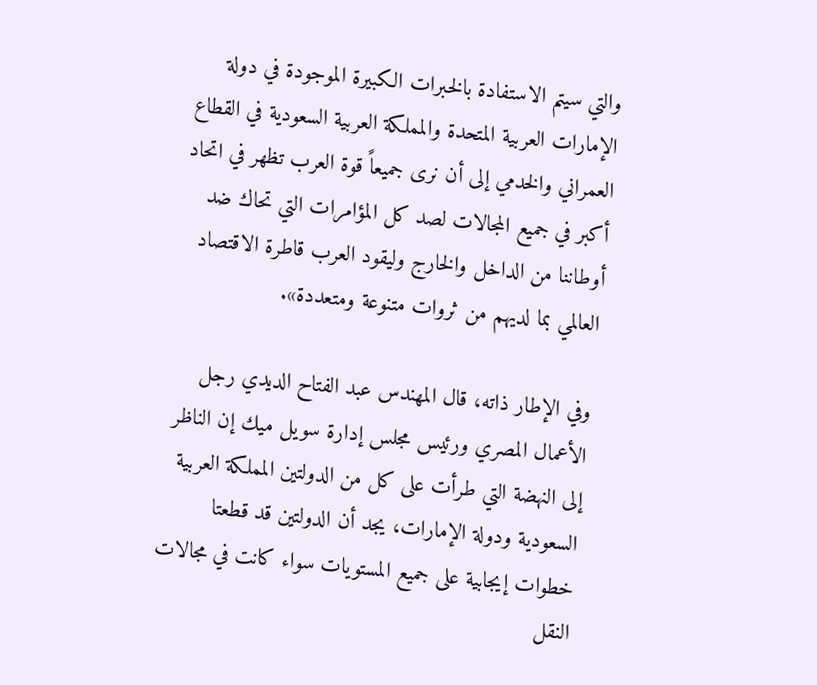والتي سيتم الاستفادة بالخبرات الكبيرة الموجودة في دولة الإمارات العربية المتحدة والمملكة العربية السعودية في القطاع العمراني والخدمي إلى أن نرى جميعاً قوة العرب تظهر في اتحاد أكبر في جميع المجالات لصد كل المؤامرات التي تحاك ضد أوطاننا من الداخل والخارج وليقود العرب قاطرة الاقتصاد العالمي بما لديهم من ثروات متنوعة ومتعددة».

وفي الإطار ذاته، قال المهندس عبد الفتاح الديدي رجل الأعمال المصري ورئيس مجلس إدارة سويل ميك إن الناظر إلى النهضة التي طرأت على كل من الدولتين المملكة العربية السعودية ودولة الإمارات، يجد أن الدولتين قد قطعتا خطوات إيجابية على جميع المستويات سواء كانت في مجالات النقل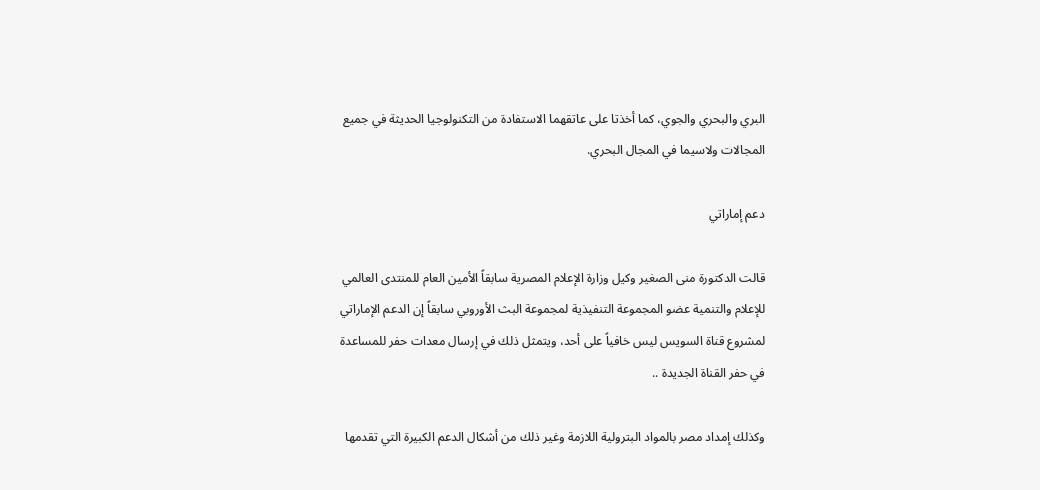البري والبحري والجوي، كما أخذتا على عاتقهما الاستفادة من التكنولوجيا الحديثة في جميع المجالات ولاسيما في المجال البحري.

دعم إماراتي

قالت الدكتورة منى الصغير وكيل وزارة الإعلام المصرية سابقاً الأمين العام للمنتدى العالمي للإعلام والتنمية عضو المجموعة التنفيذية لمجموعة البث الأوروبي سابقاً إن الدعم الإماراتي لمشروع قناة السويس ليس خافياً على أحد، ويتمثل ذلك في إرسال معدات حفر للمساعدة في حفر القناة الجديدة ..

وكذلك إمداد مصر بالمواد البترولية اللازمة وغير ذلك من أشكال الدعم الكبيرة التي تقدمها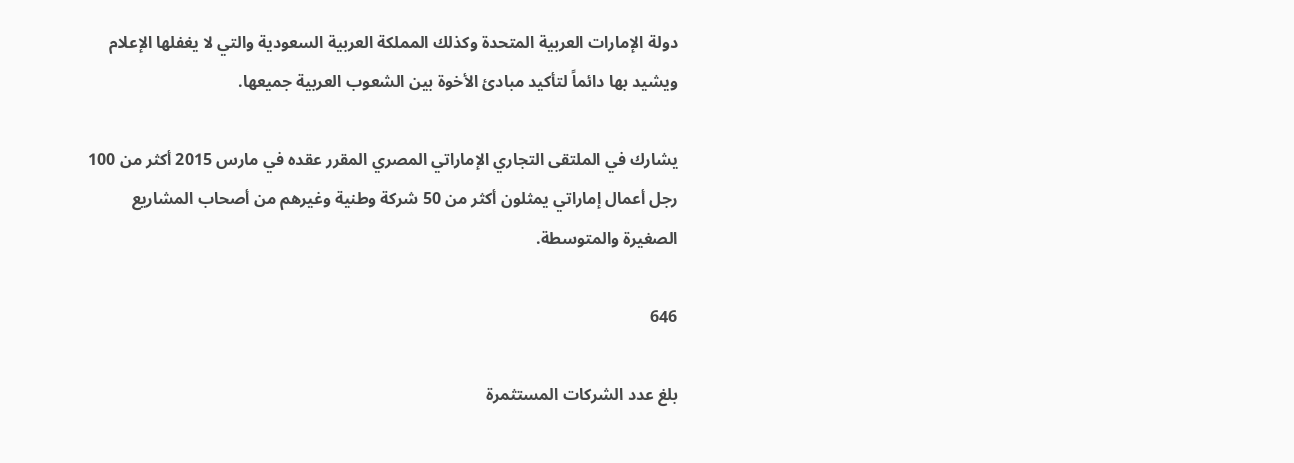دولة الإمارات العربية المتحدة وكذلك المملكة العربية السعودية والتي لا يغفلها الإعلام ويشيد بها دائماً لتأكيد مبادئ الأخوة بين الشعوب العربية جميعها.

يشارك في الملتقى التجاري الإماراتي المصري المقرر عقده في مارس 2015 أكثر من 100 رجل أعمال إماراتي يمثلون أكثر من 50 شركة وطنية وغيرهم من أصحاب المشاريع الصغيرة والمتوسطة.

646

بلغ عدد الشركات المستثمرة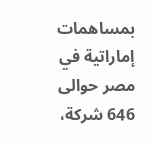بمساهمات إماراتية في مصر حوالى 646 شركة،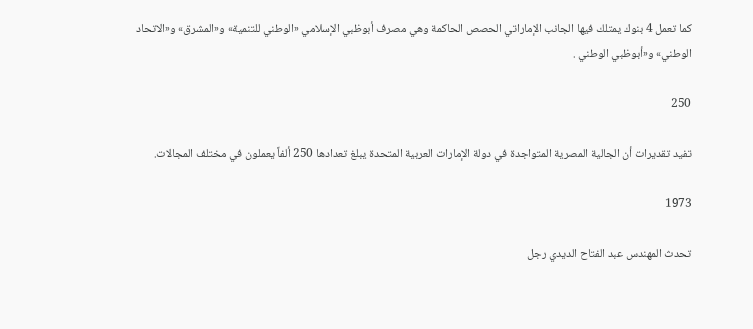كما تعمل 4 بنوك يمتلك فيها الجانب الإماراتي الحصص الحاكمة وهي مصرف أبوظبي الإسلامي «الوطني للتنمية» و«المشرق» و«الاتحاد الوطني» و«أبوظبي الوطني .

250

تفيد تقديرات أن الجالية المصرية المتواجدة في دولة الإمارات العربية المتحدة يبلغ تعدادها 250 ألفاً يعملون في مختلف المجالات.

1973

تحدث المهندس عبد الفتاح الديدي رجل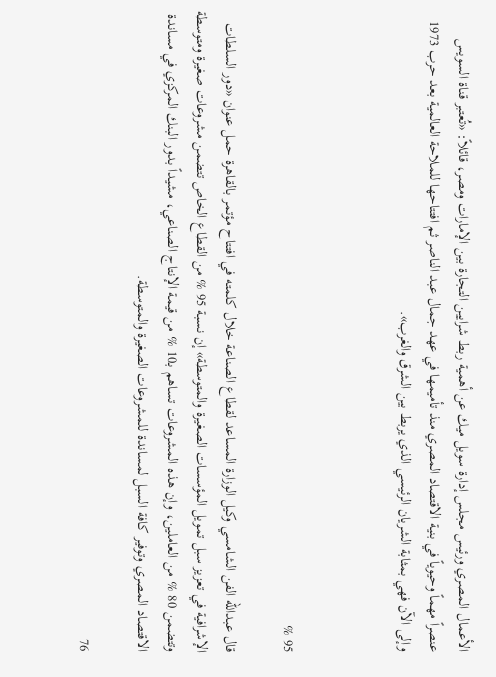الأعمال المصري ورئيس مجلس إدارة سويل ميك عن أهمية ربط شرايين التجارة بين الإمارات ومصر، قائلاً: «تُعتبر قناة السويس عنصراً مهماً وحيوياً في بنية الاقتصاد المصري منذ تأميمها في عهد جمال عبد الناصر ثم افتتاحها للملاحة العالمية بعد حرب 1973 وإلى الآن فهي بمثابة الشريان الرئيسي الذي يربط بين الشرق والغرب».



95 %

قال عبدالله الفن الشامسي وكيل الوزارة المساعد لقطاع الصناعة خلال كلمته في افتتاح مؤتمر بالقاهرة حمل عنوان «دور السلطات الإشرافية في تعزيز سبل تمويل المؤسسات الصغيرة والمتوسطة» إن نسبة 95 % من القطاع الخاص تتضمن مشروعات صغيرة ومتوسطة وتتضمن 80 % من العاملين، وإن هذه المشروعات تساهم بـ10 % من قيمة الإنتاج الصناعي، مشيداً بدور البنك المركزي في مساندة الاقتصاد المصري وتوفير كافة السبل لمساندة للمشروعات الصغيرة والمتوسطة.

76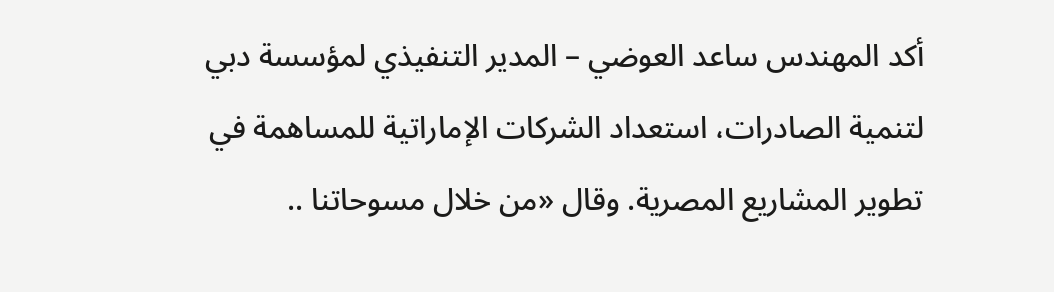أكد المهندس ساعد العوضي – المدير التنفيذي لمؤسسة دبي لتنمية الصادرات، استعداد الشركات الإماراتية للمساهمة في تطوير المشاريع المصرية. وقال «من خلال مسوحاتنا ..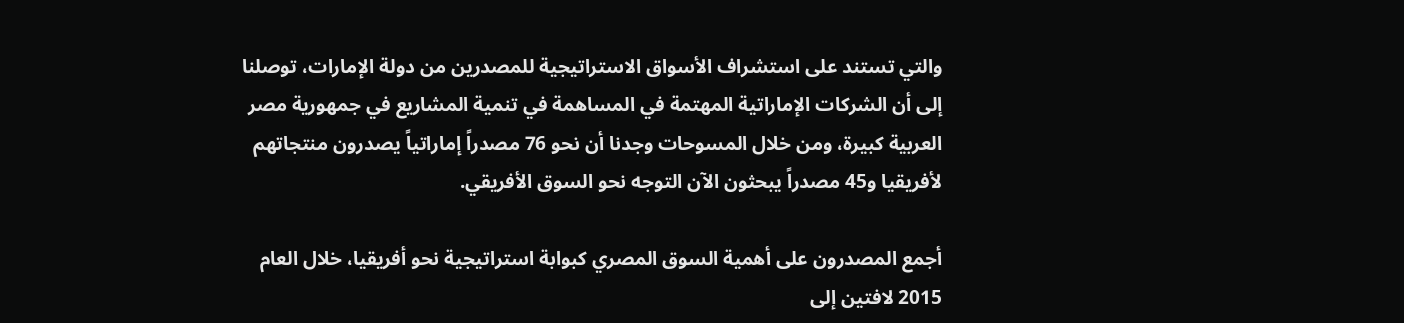والتي تستند على استشراف الأسواق الاستراتيجية للمصدرين من دولة الإمارات، توصلنا إلى أن الشركات الإماراتية المهتمة في المساهمة في تنمية المشاريع في جمهورية مصر العربية كبيرة، ومن خلال المسوحات وجدنا أن نحو 76 مصدراً إماراتياً يصدرون منتجاتهم لأفريقيا و45 مصدراً يبحثون الآن التوجه نحو السوق الأفريقي.

أجمع المصدرون على أهمية السوق المصري كبوابة استراتيجية نحو أفريقيا، خلال العام 2015 لافتين إلى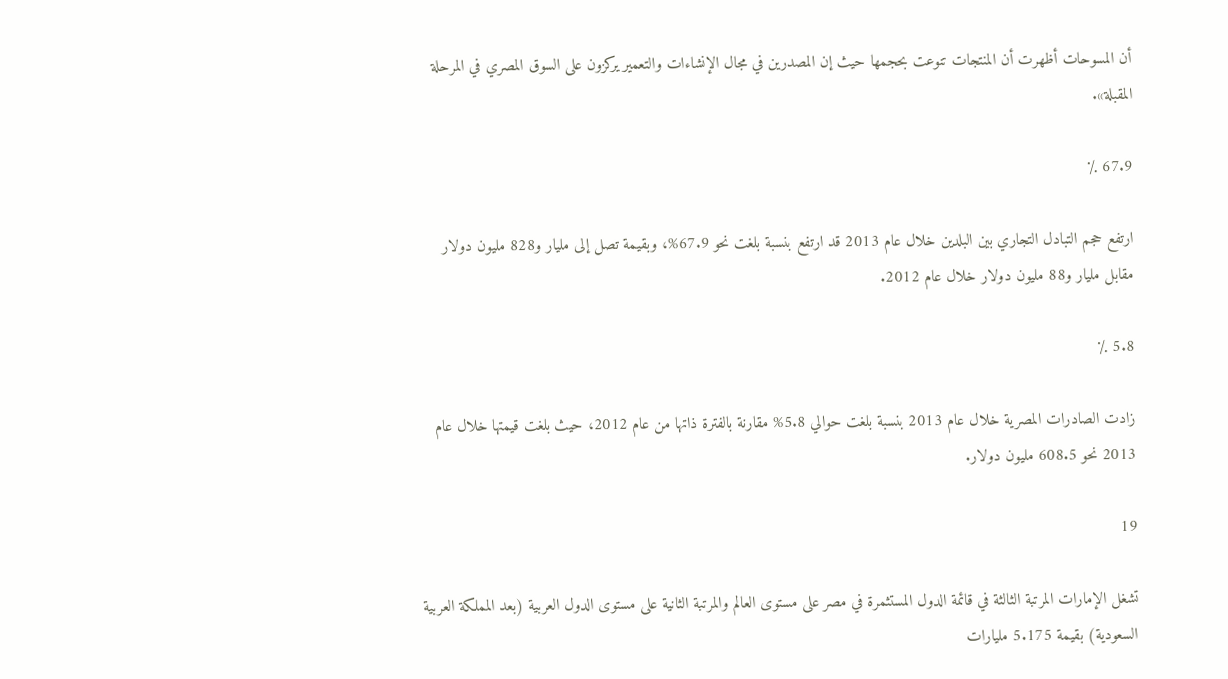أن المسوحات أظهرت أن المنتجات تنوعت بحجمها حيث إن المصدرين في مجال الإنشاءات والتعمير يركزون على السوق المصري في المرحلة المقبلة».

67.9 ٪

ارتفع حجم التبادل التجاري بين البلدين خلال عام 2013 قد ارتفع بنسبة بلغت نحو 67.9%، وبقيمة تصل إلى مليار و828 مليون دولار مقابل مليار و88 مليون دولار خلال عام 2012.

5.8 ٪

زادت الصادرات المصرية خلال عام 2013 بنسبة بلغت حوالي 5.8% مقارنة بالفترة ذاتها من عام 2012، حيث بلغت قيمتها خلال عام 2013 نحو 608.5 مليون دولار.

19

تشغل الإمارات المرتبة الثالثة في قائمة الدول المستثمرة في مصر على مستوى العالم والمرتبة الثانية على مستوى الدول العربية (بعد المملكة العربية السعودية) بقيمة 5.175 مليارات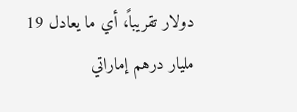دولار تقريباً، أي ما يعادل 19 مليار درهم إماراتي